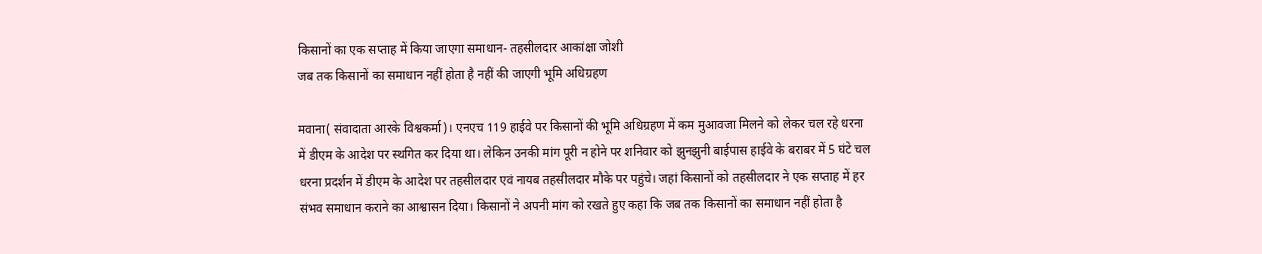किसानों का एक सप्ताह में किया जाएगा समाधान- तहसीलदार आकांक्षा जोशी
जब तक किसानों का समाधान नहीं होता है नहीं की जाएगी भूमि अधिग्रहण

मवाना( संवादाता आरके विश्वकर्मा)। एनएच 119 हाईवे पर किसानों की भूमि अधिग्रहण में कम मुआवजा मिलने को लेकर चल रहे धरना में डीएम के आदेश पर स्थगित कर दिया था। लेकिन उनकी मांग पूरी न होने पर शनिवार को झुनझुनी बाईपास हाईवे के बराबर में 5 घंटे चल धरना प्रदर्शन में डीएम के आदेश पर तहसीलदार एवं नायब तहसीलदार मौके पर पहुंचे। जहां किसानों को तहसीलदार ने एक सप्ताह में हर संभव समाधान कराने का आश्वासन दिया। किसानों ने अपनी मांग को रखते हुए कहा कि जब तक किसानों का समाधान नहीं होता है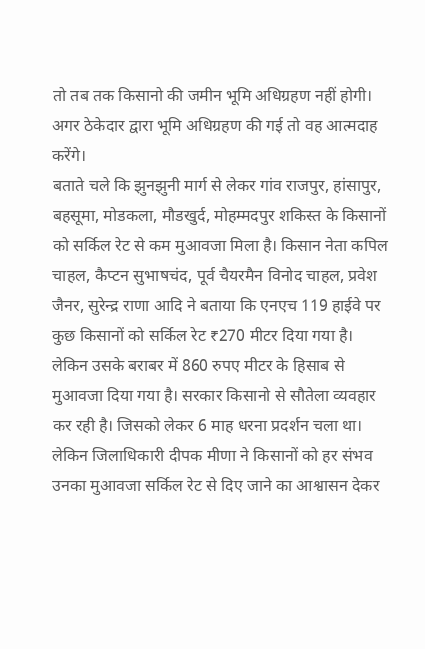तो तब तक किसानो की जमीन भूमि अधिग्रहण नहीं होगी। अगर ठेकेदार द्वारा भूमि अधिग्रहण की गई तो वह आत्मदाह करेंगे।
बताते चले कि झुनझुनी मार्ग से लेकर गांव राजपुर, हांसापुर, बहसूमा, मोडकला, मौडखुर्द, मोहम्मदपुर शकिस्त के किसानों को सर्किल रेट से कम मुआवजा मिला है। किसान नेता कपिल चाहल, कैप्टन सुभाषचंद, पूर्व चैयरमैन विनोद चाहल, प्रवेश जैनर, सुरेन्द्र राणा आदि ने बताया कि एनएच 119 हाईवे पर कुछ किसानों को सर्किल रेट ₹270 मीटर दिया गया है। लेकिन उसके बराबर में 860 रुपए मीटर के हिसाब से मुआवजा दिया गया है। सरकार किसानो से सौतेला व्यवहार कर रही है। जिसको लेकर 6 माह धरना प्रदर्शन चला था। लेकिन जिलाधिकारी दीपक मीणा ने किसानों को हर संभव उनका मुआवजा सर्किल रेट से दिए जाने का आश्वासन देकर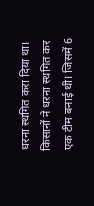धरना स्थगित करा दिया था। किसानों ने धरना स्थगित कर एक टीम बनाई थी। जिसमें 6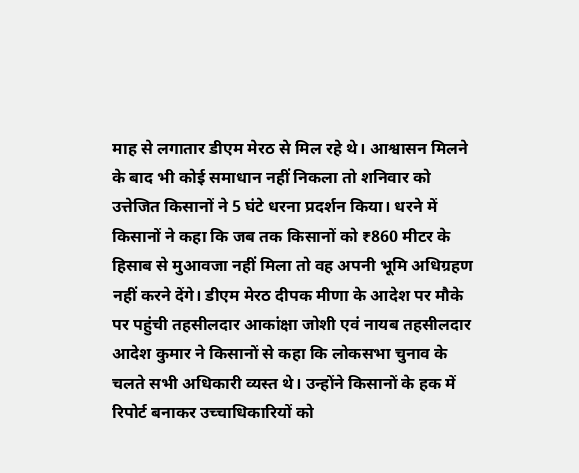माह से लगातार डीएम मेरठ से मिल रहे थे। आश्वासन मिलने के बाद भी कोई समाधान नहीं निकला तो शनिवार को उत्तेजित किसानों ने 5 घंटे धरना प्रदर्शन किया। धरने में किसानों ने कहा कि जब तक किसानों को ₹860 मीटर के हिसाब से मुआवजा नहीं मिला तो वह अपनी भूमि अधिग्रहण नहीं करने देंगे। डीएम मेरठ दीपक मीणा के आदेश पर मौके पर पहुंची तहसीलदार आकांक्षा जोशी एवं नायब तहसीलदार आदेश कुमार ने किसानों से कहा कि लोकसभा चुनाव के चलते सभी अधिकारी व्यस्त थे। उन्होंने किसानों के हक में रिपोर्ट बनाकर उच्चाधिकारियों को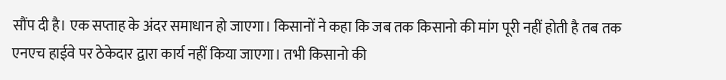सौंप दी है। एक सप्ताह के अंदर समाधान हो जाएगा। किसानों ने कहा कि जब तक किसानो की मांग पूरी नहीं होती है तब तक एनएच हाईवे पर ठेकेदार द्वारा कार्य नहीं किया जाएगा। तभी किसानो की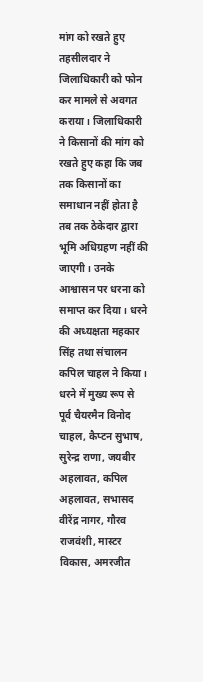मांग को रखते हुए तहसीलदार ने जिलाधिकारी को फोन कर मामले से अवगत कराया। जिलाधिकारी ने किसानों की मांग को रखते हुए कहा कि जब तक किसानों का समाधान नहीं होता है तब तक ठेकेदार द्वारा भूमि अधिग्रहण नहीं की जाएगी। उनके आश्वासन पर धरना को समाप्त कर दिया। धरने की अध्यक्षता महकार सिंह तथा संचालन कपिल चाहल ने किया। धरने में मुख्य रूप से पूर्व चैयरमैन विनोद चाहल, कैप्टन सुभाष, सुरेन्द्र राणा, जयबीर अहलावत, कपिल अहलावत, सभासद वीरेंद्र नागर, गौरव राजवंशी, मास्टर विकास, अमरजीत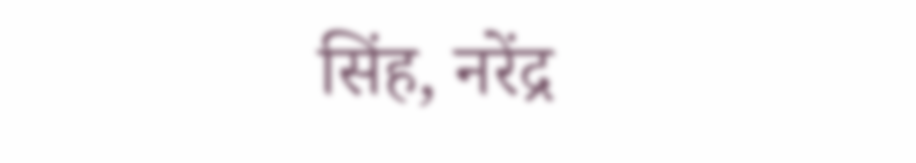सिंह, नरेंद्र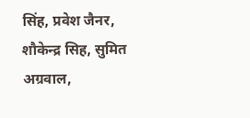सिंह, प्रवेश जैनर, शौकेन्द्र सिह, सुमित अग्रवाल,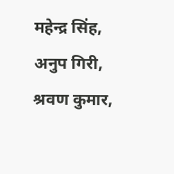महेन्द्र सिंह, अनुप गिरी, श्रवण कुमार,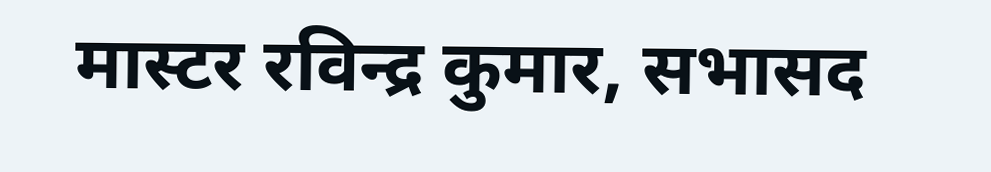मास्टर रविन्द्र कुमार, सभासद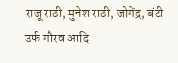राजू राठी, मुनेश राठी, जोगेंद्र, बंटी उर्फ गौरव आदि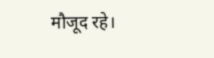मौजूद रहे।